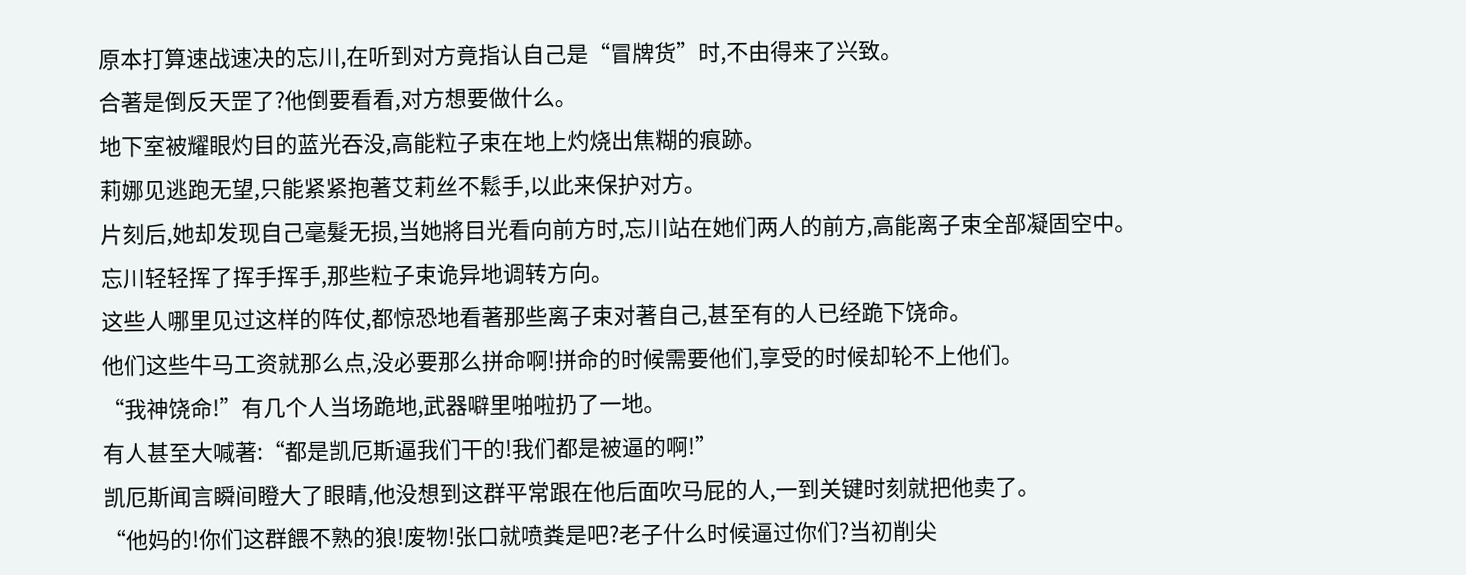原本打算速战速决的忘川,在听到对方竟指认自己是“冒牌货”时,不由得来了兴致。
合著是倒反天罡了?他倒要看看,对方想要做什么。
地下室被耀眼灼目的蓝光吞没,高能粒子束在地上灼烧出焦糊的痕跡。
莉娜见逃跑无望,只能紧紧抱著艾莉丝不鬆手,以此来保护对方。
片刻后,她却发现自己毫髮无损,当她將目光看向前方时,忘川站在她们两人的前方,高能离子束全部凝固空中。
忘川轻轻挥了挥手挥手,那些粒子束诡异地调转方向。
这些人哪里见过这样的阵仗,都惊恐地看著那些离子束对著自己,甚至有的人已经跪下饶命。
他们这些牛马工资就那么点,没必要那么拼命啊!拼命的时候需要他们,享受的时候却轮不上他们。
“我神饶命!”有几个人当场跪地,武器噼里啪啦扔了一地。
有人甚至大喊著:“都是凯厄斯逼我们干的!我们都是被逼的啊!”
凯厄斯闻言瞬间瞪大了眼睛,他没想到这群平常跟在他后面吹马屁的人,一到关键时刻就把他卖了。
“他妈的!你们这群餵不熟的狼!废物!张口就喷粪是吧?老子什么时候逼过你们?当初削尖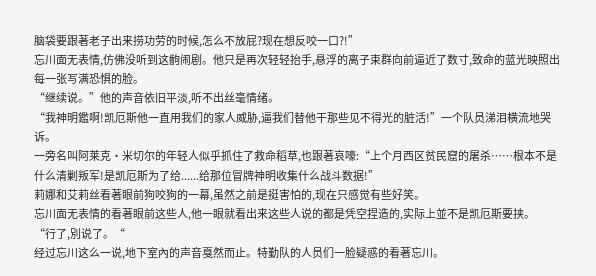脑袋要跟著老子出来捞功劳的时候,怎么不放屁?现在想反咬一口?!”
忘川面无表情,仿佛没听到这齣闹剧。他只是再次轻轻抬手,悬浮的离子束群向前逼近了数寸,致命的蓝光映照出每一张写满恐惧的脸。
“继续说。”他的声音依旧平淡,听不出丝毫情绪。
“我神明鑑啊!凯厄斯他一直用我们的家人威胁,逼我们替他干那些见不得光的脏活!”一个队员涕泪横流地哭诉。
一旁名叫阿莱克·米切尔的年轻人似乎抓住了救命稻草,也跟著哀嚎:“上个月西区贫民窟的屠杀……根本不是什么清剿叛军!是凯厄斯为了给......给那位冒牌神明收集什么战斗数据!”
莉娜和艾莉丝看著眼前狗咬狗的一幕,虽然之前是挺害怕的,现在只感觉有些好笑。
忘川面无表情的看著眼前这些人,他一眼就看出来这些人说的都是凭空捏造的,实际上並不是凯厄斯要挟。
“行了,別说了。“
经过忘川这么一说,地下室內的声音戛然而止。特勤队的人员们一脸疑惑的看著忘川。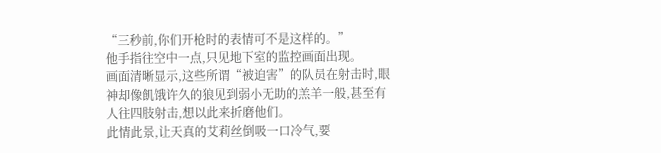“三秒前,你们开枪时的表情可不是这样的。”
他手指往空中一点,只见地下室的监控画面出现。
画面清晰显示,这些所谓“被迫害”的队员在射击时,眼神却像飢饿许久的狼见到弱小无助的羔羊一般,甚至有人往四肢射击,想以此来折磨他们。
此情此景,让天真的艾莉丝倒吸一口冷气,要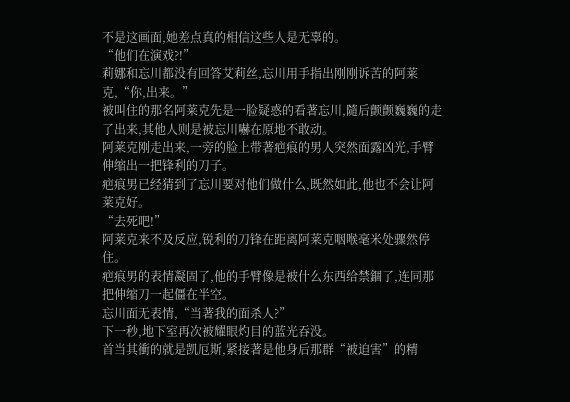不是这画面,她差点真的相信这些人是无辜的。
“他们在演戏?!”
莉娜和忘川都没有回答艾莉丝,忘川用手指出刚刚诉苦的阿莱克,“你,出来。”
被叫住的那名阿莱克先是一脸疑惑的看著忘川,隨后颤颤巍巍的走了出来,其他人则是被忘川嚇在原地不敢动。
阿莱克刚走出来,一旁的脸上带著疤痕的男人突然面露凶光,手臂伸缩出一把锋利的刀子。
疤痕男已经猜到了忘川要对他们做什么,既然如此,他也不会让阿莱克好。
“去死吧!”
阿莱克来不及反应,锐利的刀锋在距离阿莱克咽喉毫米处骤然停住。
疤痕男的表情凝固了,他的手臂像是被什么东西给禁錮了,连同那把伸缩刀一起僵在半空。
忘川面无表情,“当著我的面杀人?”
下一秒,地下室再次被耀眼灼目的蓝光吞没。
首当其衝的就是凯厄斯,紧接著是他身后那群“被迫害”的精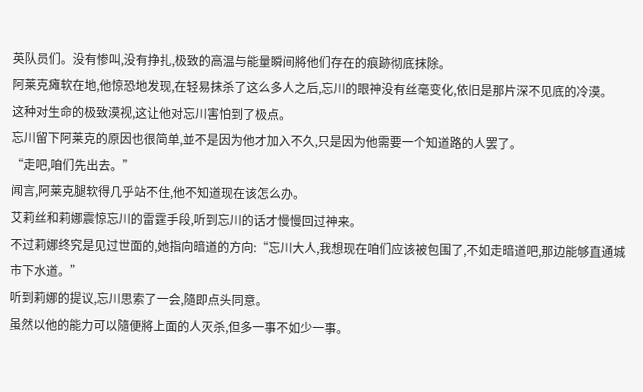英队员们。没有惨叫,没有挣扎,极致的高温与能量瞬间將他们存在的痕跡彻底抹除。
阿莱克瘫软在地,他惊恐地发现,在轻易抹杀了这么多人之后,忘川的眼神没有丝毫变化,依旧是那片深不见底的冷漠。
这种对生命的极致漠视,这让他对忘川害怕到了极点。
忘川留下阿莱克的原因也很简单,並不是因为他才加入不久,只是因为他需要一个知道路的人罢了。
“走吧,咱们先出去。”
闻言,阿莱克腿软得几乎站不住,他不知道现在该怎么办。
艾莉丝和莉娜震惊忘川的雷霆手段,听到忘川的话才慢慢回过神来。
不过莉娜终究是见过世面的,她指向暗道的方向:“忘川大人,我想现在咱们应该被包围了,不如走暗道吧,那边能够直通城市下水道。”
听到莉娜的提议,忘川思索了一会,隨即点头同意。
虽然以他的能力可以隨便將上面的人灭杀,但多一事不如少一事。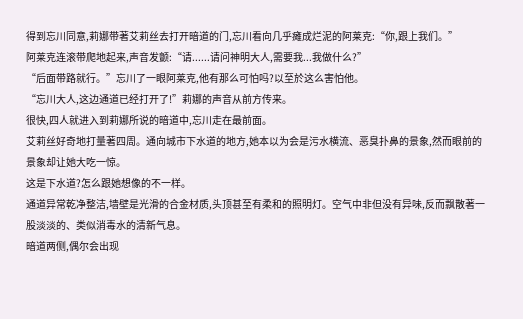得到忘川同意,莉娜带著艾莉丝去打开暗道的门,忘川看向几乎瘫成烂泥的阿莱克:“你,跟上我们。”
阿莱克连滚带爬地起来,声音发颤:“请......请问神明大人,需要我...我做什么?”
“后面带路就行。”忘川了一眼阿莱克,他有那么可怕吗?以至於这么害怕他。
“忘川大人,这边通道已经打开了!”莉娜的声音从前方传来。
很快,四人就进入到莉娜所说的暗道中,忘川走在最前面。
艾莉丝好奇地打量著四周。通向城市下水道的地方,她本以为会是污水横流、恶臭扑鼻的景象,然而眼前的景象却让她大吃一惊。
这是下水道?怎么跟她想像的不一样。
通道异常乾净整洁,墙壁是光滑的合金材质,头顶甚至有柔和的照明灯。空气中非但没有异味,反而飘散著一股淡淡的、类似消毒水的清新气息。
暗道两侧,偶尔会出现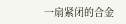一扇紧闭的合金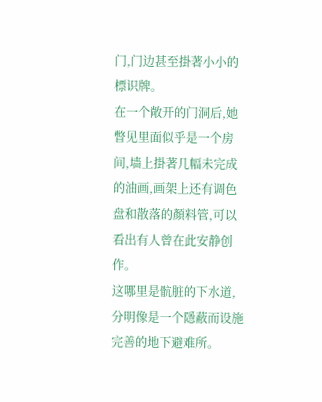门,门边甚至掛著小小的標识牌。
在一个敞开的门洞后,她瞥见里面似乎是一个房间,墙上掛著几幅未完成的油画,画架上还有调色盘和散落的顏料管,可以看出有人曾在此安静创作。
这哪里是骯脏的下水道,分明像是一个隱蔽而设施完善的地下避难所。